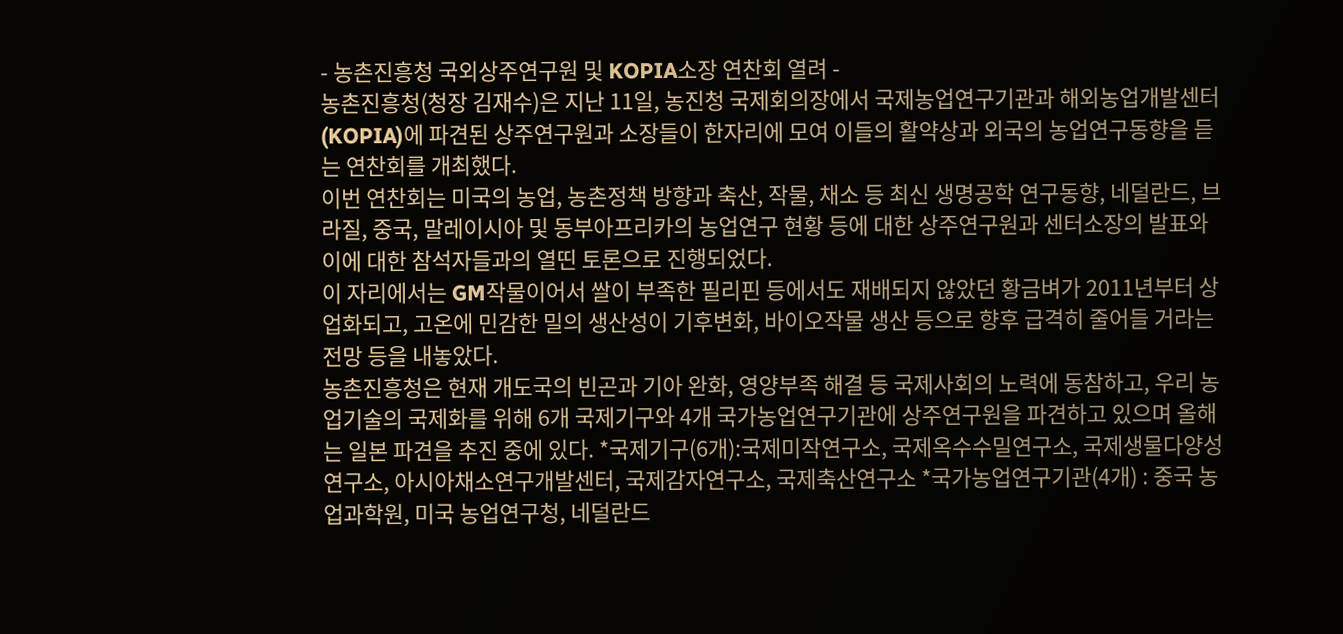- 농촌진흥청 국외상주연구원 및 KOPIA소장 연찬회 열려 -
농촌진흥청(청장 김재수)은 지난 11일, 농진청 국제회의장에서 국제농업연구기관과 해외농업개발센터(KOPIA)에 파견된 상주연구원과 소장들이 한자리에 모여 이들의 활약상과 외국의 농업연구동향을 듣는 연찬회를 개최했다.
이번 연찬회는 미국의 농업, 농촌정책 방향과 축산, 작물, 채소 등 최신 생명공학 연구동향, 네덜란드, 브라질, 중국, 말레이시아 및 동부아프리카의 농업연구 현황 등에 대한 상주연구원과 센터소장의 발표와 이에 대한 참석자들과의 열띤 토론으로 진행되었다.
이 자리에서는 GM작물이어서 쌀이 부족한 필리핀 등에서도 재배되지 않았던 황금벼가 2011년부터 상업화되고, 고온에 민감한 밀의 생산성이 기후변화, 바이오작물 생산 등으로 향후 급격히 줄어들 거라는 전망 등을 내놓았다.
농촌진흥청은 현재 개도국의 빈곤과 기아 완화, 영양부족 해결 등 국제사회의 노력에 동참하고, 우리 농업기술의 국제화를 위해 6개 국제기구와 4개 국가농업연구기관에 상주연구원을 파견하고 있으며 올해는 일본 파견을 추진 중에 있다. *국제기구(6개):국제미작연구소, 국제옥수수밀연구소, 국제생물다양성연구소, 아시아채소연구개발센터, 국제감자연구소, 국제축산연구소 *국가농업연구기관(4개) : 중국 농업과학원, 미국 농업연구청, 네덜란드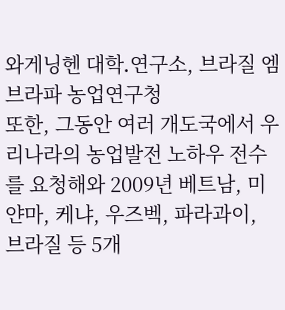와게닝헨 대학․연구소, 브라질 엠브라파 농업연구청
또한, 그동안 여러 개도국에서 우리나라의 농업발전 노하우 전수를 요청해와 2009년 베트남, 미얀마, 케냐, 우즈벡, 파라과이, 브라질 등 5개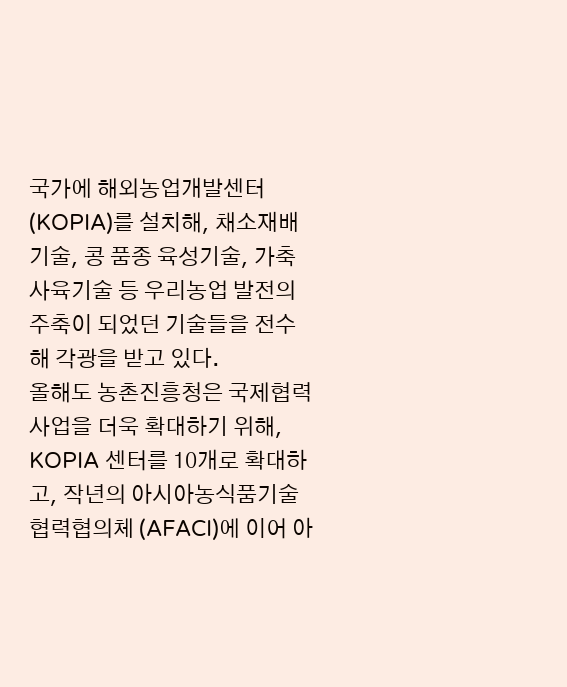국가에 해외농업개발센터(KOPIA)를 설치해, 채소재배기술, 콩 품종 육성기술, 가축사육기술 등 우리농업 발전의 주축이 되었던 기술들을 전수해 각광을 받고 있다.
올해도 농촌진흥청은 국제협력사업을 더욱 확대하기 위해, KOPIA 센터를 10개로 확대하고, 작년의 아시아농식품기술협력협의체 (AFACI)에 이어 아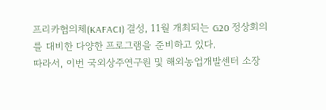프리카협의체(KAFACI) 결성, 11월 개최되는 G20 정상회의를 대비한 다양한 프로그램을 준비하고 있다.
따라서, 이번 국외상주연구원 및 해외농업개발센터 소장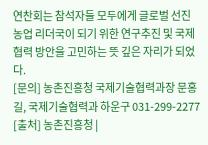연찬회는 참석자들 모두에게 글로벌 선진 농업 리더국이 되기 위한 연구추진 및 국제협력 방안을 고민하는 뜻 깊은 자리가 되었다.
[문의] 농촌진흥청 국제기술협력과장 문홍길, 국제기술협력과 하운구 031-299-2277 [출처] 농촌진흥청 |